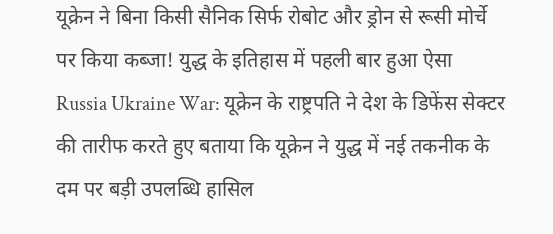यूक्रेन ने बिना किसी सैनिक सिर्फ रोबोट और ड्रोन से रूसी मोर्चे पर किया कब्जा! युद्ध के इतिहास में पहली बार हुआ ऐसा
Russia Ukraine War: यूक्रेन के राष्ट्रपति ने देश के डिफेंस सेक्टर की तारीफ करते हुए बताया कि यूक्रेन ने युद्ध में नई तकनीक के दम पर बड़ी उपलब्धि हासिल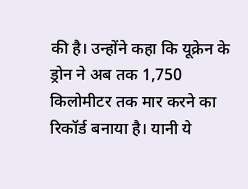की है। उन्होंने कहा कि यूक्रेन के ड्रोन ने अब तक 1,750 किलोमीटर तक मार करने का रिकॉर्ड बनाया है। यानी ये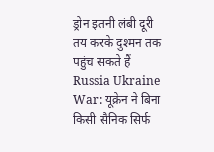ड्रोन इतनी लंबी दूरी तय करके दुश्मन तक पहुंच सकते हैं
Russia Ukraine War: यूक्रेन ने बिना किसी सैनिक सिर्फ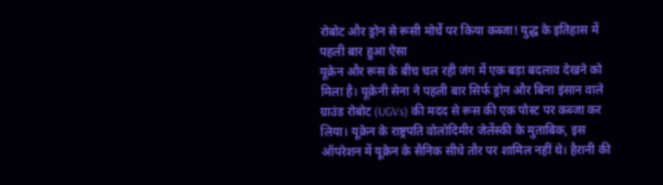रोबोट और ड्रोन से रूसी मोर्चे पर किया कब्जा! युद्ध के इतिहास में पहली बार हुआ ऐसा
यूक्रेन और रूस के बीच चल रही जंग में एक बड़ा बदलाव देखने को मिला है। यूक्रेनी सेना ने पहली बार सिर्फ ड्रोन और बिना इंसान वाले ग्राउंड रोबोट (UGVs) की मदद से रूस की एक पोस्ट पर कब्जा कर लिया। यूक्रेन के राष्ट्रपति वोलोदिमीर जेलेंस्की के मुताबिक, इस ऑपरेशन में यूक्रेन के सैनिक सीधे तौर पर शामिल नहीं थे। हैरानी की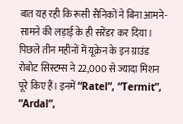बात यह रही कि रूसी सैनिकों ने बिना आमने-सामने की लड़ाई के ही सरेंडर कर दिया।
पिछले तीन महीनों में यूक्रेन के इन ग्राउंड रोबोट सिस्टम्स ने 22,000 से ज्यादा मिशन पूरे किए हैं। इनमें “Ratel”, “Termit”, “Ardal”,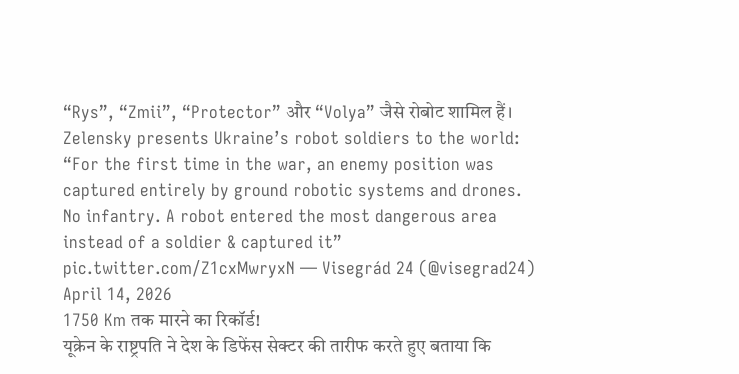“Rys”, “Zmii”, “Protector” और “Volya” जैसे रोबोट शामिल हैं।
Zelensky presents Ukraine’s robot soldiers to the world:
“For the first time in the war, an enemy position was captured entirely by ground robotic systems and drones. No infantry. A robot entered the most dangerous area instead of a soldier & captured it” pic.twitter.com/Z1cxMwryxN — Visegrád 24 (@visegrad24) April 14, 2026
1750 Km तक मारने का रिकॉर्ड!
यूक्रेन के राष्ट्रपति ने देश के डिफेंस सेक्टर की तारीफ करते हुए बताया कि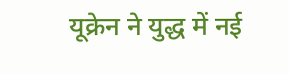यूक्रेन ने युद्ध में नई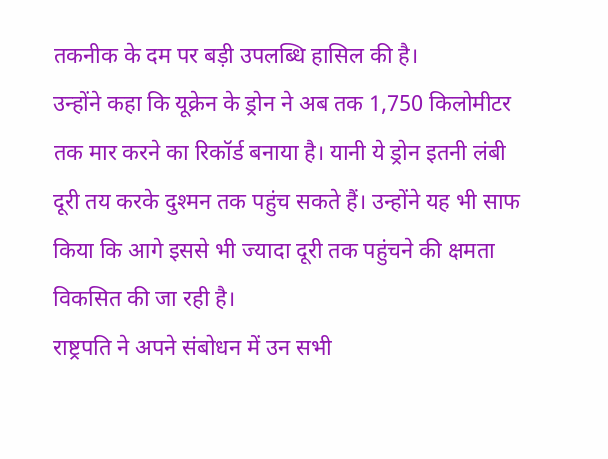तकनीक के दम पर बड़ी उपलब्धि हासिल की है।
उन्होंने कहा कि यूक्रेन के ड्रोन ने अब तक 1,750 किलोमीटर तक मार करने का रिकॉर्ड बनाया है। यानी ये ड्रोन इतनी लंबी दूरी तय करके दुश्मन तक पहुंच सकते हैं। उन्होंने यह भी साफ किया कि आगे इससे भी ज्यादा दूरी तक पहुंचने की क्षमता विकसित की जा रही है।
राष्ट्रपति ने अपने संबोधन में उन सभी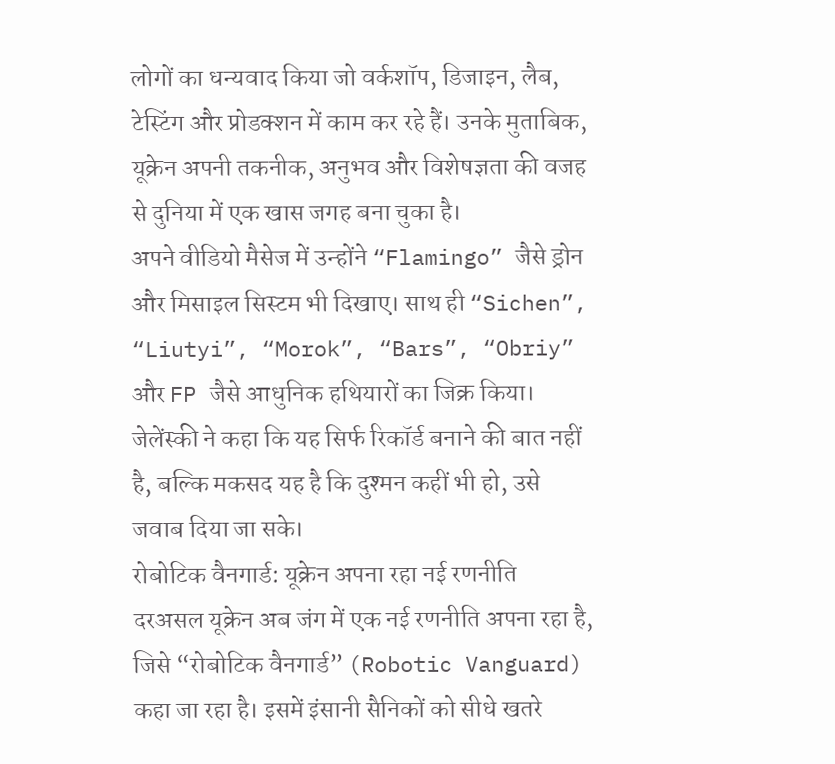लोगों का धन्यवाद किया जो वर्कशॉप, डिजाइन, लैब, टेस्टिंग और प्रोडक्शन में काम कर रहे हैं। उनके मुताबिक, यूक्रेन अपनी तकनीक, अनुभव और विशेषज्ञता की वजह से दुनिया में एक खास जगह बना चुका है।
अपने वीडियो मैसेज में उन्होंने “Flamingo” जैसे ड्रोन और मिसाइल सिस्टम भी दिखाए। साथ ही “Sichen”, “Liutyi”, “Morok”, “Bars”, “Obriy” और FP जैसे आधुनिक हथियारों का जिक्र किया।
जेलेंस्की ने कहा कि यह सिर्फ रिकॉर्ड बनाने की बात नहीं है, बल्कि मकसद यह है कि दुश्मन कहीं भी हो, उसे जवाब दिया जा सके।
रोबोटिक वैनगार्ड: यूक्रेन अपना रहा नई रणनीति
दरअसल यूक्रेन अब जंग में एक नई रणनीति अपना रहा है, जिसे “रोबोटिक वैनगार्ड” (Robotic Vanguard) कहा जा रहा है। इसमें इंसानी सैनिकों को सीधे खतरे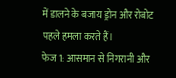में डालने के बजाय ड्रोन और रोबोट पहले हमला करते हैं।
फेज 1: आसमान से निगरानी और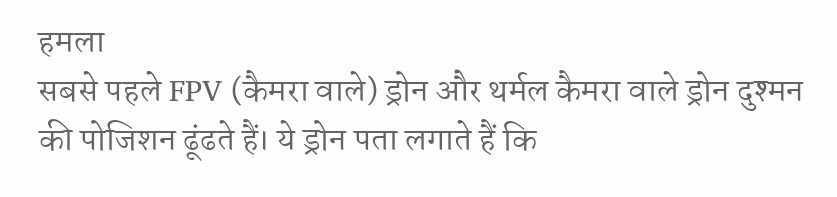हमला
सबसे पहले FPV (कैमरा वाले) ड्रोन और थर्मल कैमरा वाले ड्रोन दुश्मन की पोजिशन ढूंढते हैं। ये ड्रोन पता लगाते हैं कि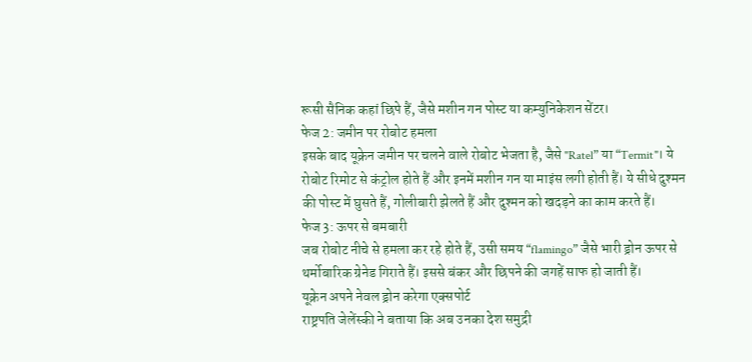रूसी सैनिक कहां छिपे हैं, जैसे मशीन गन पोस्ट या कम्युनिकेशन सेंटर।
फेज 2: जमीन पर रोबोट हमला
इसके बाद यूक्रेन जमीन पर चलने वाले रोबोट भेजता है, जैसे "Ratel” या “Termit"। ये रोबोट रिमोट से कंट्रोल होते हैं और इनमें मशीन गन या माइंस लगी होती हैं। ये सीधे दुश्मन की पोस्ट में घुसते हैं, गोलीबारी झेलते हैं और दुश्मन को खदड़ने का काम करते हैं।
फेज 3: ऊपर से बमबारी
जब रोबोट नीचे से हमला कर रहे होते हैं, उसी समय “flamingo” जैसे भारी ड्रोन ऊपर से थर्मोबारिक ग्रेनेड गिराते हैं। इससे बंकर और छिपने की जगहें साफ हो जाती हैं।
यूक्रेन अपने नेवल ड्रोन करेगा एक्सपोर्ट
राष्ट्रपति जेलेंस्की ने बताया कि अब उनका देश समुद्री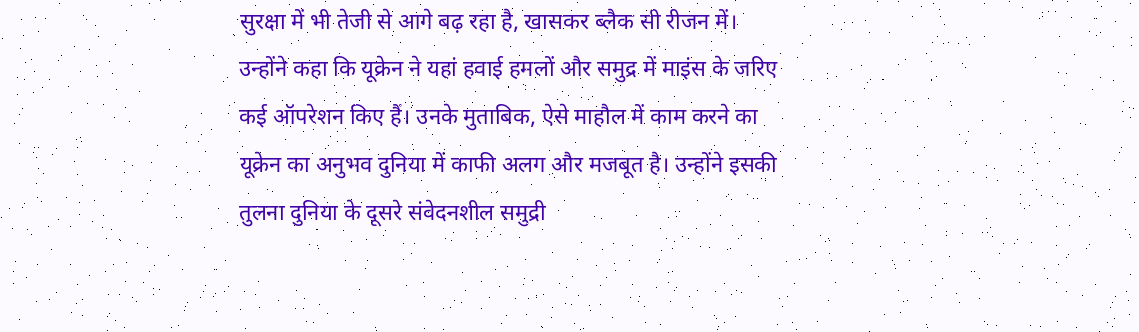सुरक्षा में भी तेजी से आगे बढ़ रहा है, खासकर ब्लैक सी रीजन में।
उन्होंने कहा कि यूक्रेन ने यहां हवाई हमलों और समुद्र में माइंस के जरिए कई ऑपरेशन किए हैं। उनके मुताबिक, ऐसे माहौल में काम करने का यूक्रेन का अनुभव दुनिया में काफी अलग और मजबूत है। उन्होंने इसकी तुलना दुनिया के दूसरे संवेदनशील समुद्री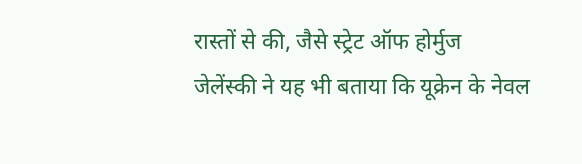रास्तों से की, जैसे स्ट्रेट ऑफ होर्मुज
जेलेंस्की ने यह भी बताया कि यूक्रेन के नेवल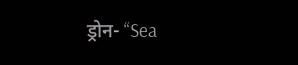ड्रोन- “Sea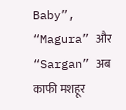Baby”, “Magura” और “Sargan” अब काफी मशहूर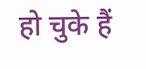हो चुके हैं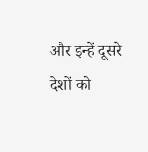और इन्हें दूसरे देशों को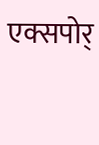एक्सपोर्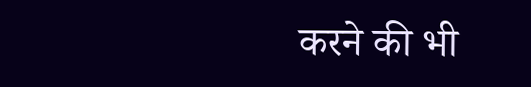करने की भी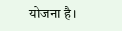योजना है।